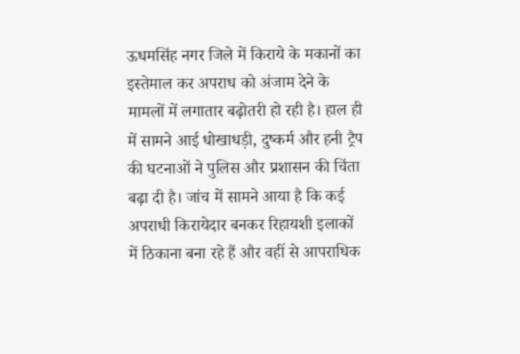ऊधमसिंह नगर जिले में किराये के मकानों का इस्तेमाल कर अपराध को अंजाम देने के मामलों में लगातार बढ़ोतरी हो रही है। हाल ही में सामने आई धोखाधड़ी, दुष्कर्म और हनी ट्रैप की घटनाओं ने पुलिस और प्रशासन की चिंता बढ़ा दी है। जांच में सामने आया है कि कई अपराधी किरायेदार बनकर रिहायशी इलाकों में ठिकाना बना रहे हैं और वहीं से आपराधिक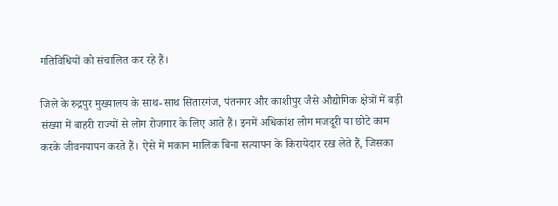गतिविधियों को संचालित कर रहे हैं।

जिले के रुद्रपुर मुख्यालय के साथ-साथ सितारगंज, पंतनगर और काशीपुर जैसे औद्योगिक क्षेत्रों में बड़ी संख्या में बाहरी राज्यों से लोग रोजगार के लिए आते हैं। इनमें अधिकांश लोग मजदूरी या छोटे काम करके जीवनयापन करते हैं। ऐसे में मकान मालिक बिना सत्यापन के किरायेदार रख लेते हैं, जिसका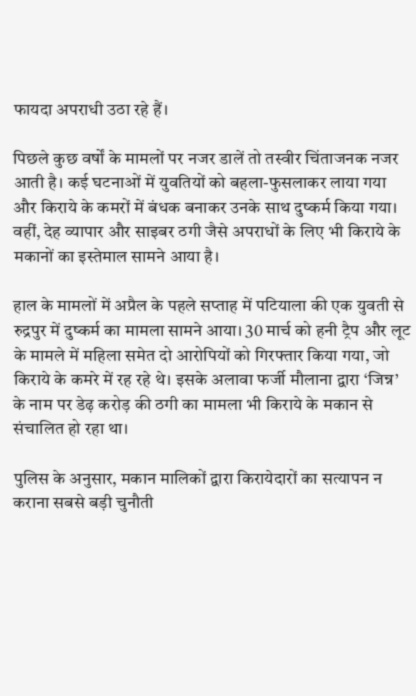फायदा अपराधी उठा रहे हैं।

पिछले कुछ वर्षों के मामलों पर नजर डालें तो तस्वीर चिंताजनक नजर आती है। कई घटनाओं में युवतियों को बहला-फुसलाकर लाया गया और किराये के कमरों में बंधक बनाकर उनके साथ दुष्कर्म किया गया। वहीं, देह व्यापार और साइबर ठगी जैसे अपराधों के लिए भी किराये के मकानों का इस्तेमाल सामने आया है।

हाल के मामलों में अप्रैल के पहले सप्ताह में पटियाला की एक युवती से रुद्रपुर में दुष्कर्म का मामला सामने आया। 30 मार्च को हनी ट्रैप और लूट के मामले में महिला समेत दो आरोपियों को गिरफ्तार किया गया, जो किराये के कमरे में रह रहे थे। इसके अलावा फर्जी मौलाना द्वारा ‘जिन्न’ के नाम पर डेढ़ करोड़ की ठगी का मामला भी किराये के मकान से संचालित हो रहा था।

पुलिस के अनुसार, मकान मालिकों द्वारा किरायेदारों का सत्यापन न कराना सबसे बड़ी चुनौती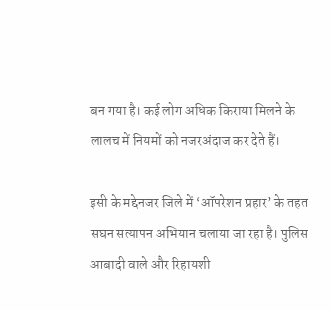बन गया है। कई लोग अधिक किराया मिलने के लालच में नियमों को नजरअंदाज कर देते हैं।

इसी के मद्देनजर जिले में ‘ऑपरेशन प्रहार’ के तहत सघन सत्यापन अभियान चलाया जा रहा है। पुलिस आबादी वाले और रिहायशी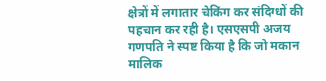क्षेत्रों में लगातार चेकिंग कर संदिग्धों की पहचान कर रही है। एसएसपी अजय गणपति ने स्पष्ट किया है कि जो मकान मालिक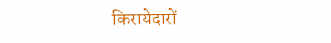किरायेदारों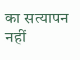का सत्यापन नहीं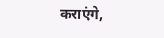कराएंगे,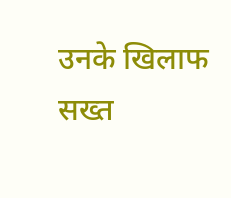उनके खिलाफ सख्त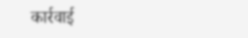कार्रवाई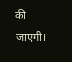की जाएगी।